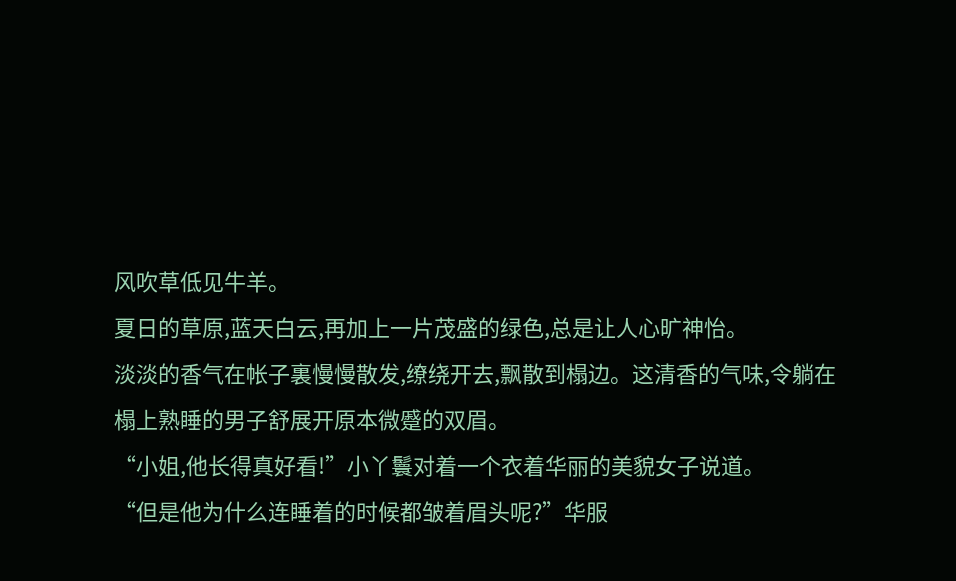风吹草低见牛羊。
夏日的草原,蓝天白云,再加上一片茂盛的绿色,总是让人心旷神怡。
淡淡的香气在帐子裏慢慢散发,缭绕开去,飘散到榻边。这清香的气味,令躺在榻上熟睡的男子舒展开原本微蹙的双眉。
“小姐,他长得真好看!”小丫鬟对着一个衣着华丽的美貌女子说道。
“但是他为什么连睡着的时候都皱着眉头呢?”华服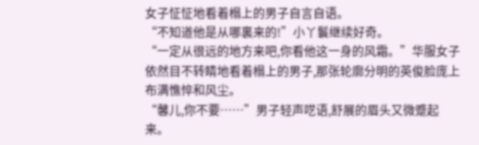女子怔怔地看着榻上的男子自言自语。
“不知道他是从哪裏来的!”小丫鬟继续好奇。
“一定从很远的地方来吧,你看他这一身的风霜。”华服女子依然目不转睛地看着榻上的男子,那张轮廓分明的英俊脸庞上布满憔悴和风尘。
“馨儿,你不要……”男子轻声呓语,舒展的眉头又微蹙起来。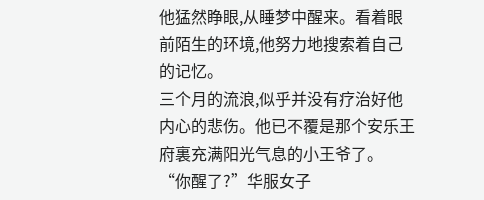他猛然睁眼,从睡梦中醒来。看着眼前陌生的环境,他努力地搜索着自己的记忆。
三个月的流浪,似乎并没有疗治好他内心的悲伤。他已不覆是那个安乐王府裏充满阳光气息的小王爷了。
“你醒了?”华服女子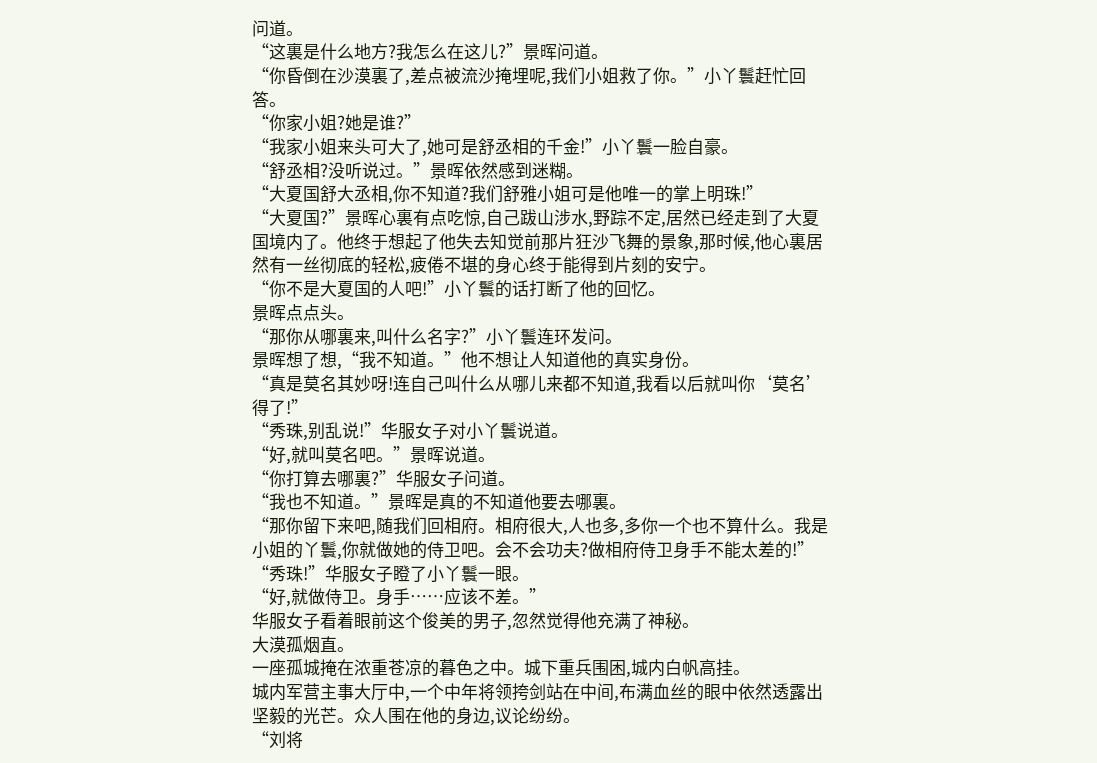问道。
“这裏是什么地方?我怎么在这儿?”景晖问道。
“你昏倒在沙漠裏了,差点被流沙掩埋呢,我们小姐救了你。”小丫鬟赶忙回答。
“你家小姐?她是谁?”
“我家小姐来头可大了,她可是舒丞相的千金!”小丫鬟一脸自豪。
“舒丞相?没听说过。”景晖依然感到迷糊。
“大夏国舒大丞相,你不知道?我们舒雅小姐可是他唯一的掌上明珠!”
“大夏国?”景晖心裏有点吃惊,自己跋山涉水,野踪不定,居然已经走到了大夏国境内了。他终于想起了他失去知觉前那片狂沙飞舞的景象,那时候,他心裏居然有一丝彻底的轻松,疲倦不堪的身心终于能得到片刻的安宁。
“你不是大夏国的人吧!”小丫鬟的话打断了他的回忆。
景晖点点头。
“那你从哪裏来,叫什么名字?”小丫鬟连环发问。
景晖想了想,“我不知道。”他不想让人知道他的真实身份。
“真是莫名其妙呀!连自己叫什么从哪儿来都不知道,我看以后就叫你‘莫名’得了!”
“秀珠,别乱说!”华服女子对小丫鬟说道。
“好,就叫莫名吧。”景晖说道。
“你打算去哪裏?”华服女子问道。
“我也不知道。”景晖是真的不知道他要去哪裏。
“那你留下来吧,随我们回相府。相府很大,人也多,多你一个也不算什么。我是小姐的丫鬟,你就做她的侍卫吧。会不会功夫?做相府侍卫身手不能太差的!”
“秀珠!”华服女子瞪了小丫鬟一眼。
“好,就做侍卫。身手……应该不差。”
华服女子看着眼前这个俊美的男子,忽然觉得他充满了神秘。
大漠孤烟直。
一座孤城掩在浓重苍凉的暮色之中。城下重兵围困,城内白帆高挂。
城内军营主事大厅中,一个中年将领挎剑站在中间,布满血丝的眼中依然透露出坚毅的光芒。众人围在他的身边,议论纷纷。
“刘将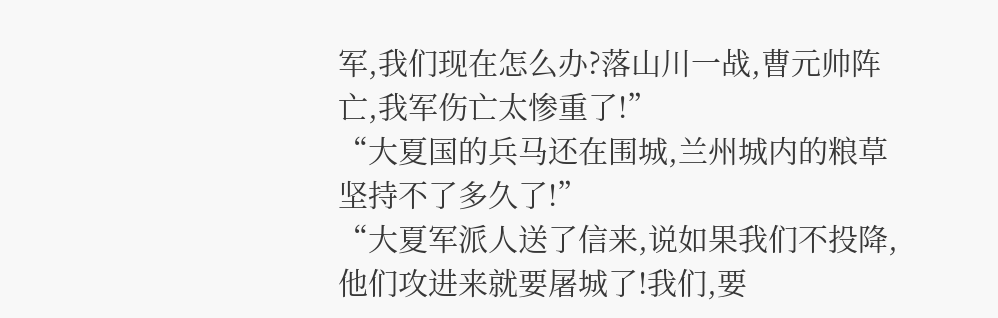军,我们现在怎么办?落山川一战,曹元帅阵亡,我军伤亡太惨重了!”
“大夏国的兵马还在围城,兰州城内的粮草坚持不了多久了!”
“大夏军派人送了信来,说如果我们不投降,他们攻进来就要屠城了!我们,要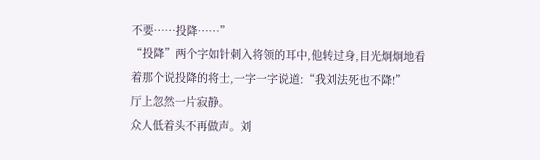不要……投降……”
“投降”两个字如针刺入将领的耳中,他转过身,目光炯炯地看着那个说投降的将士,一字一字说道:“我刘法死也不降!”
厅上忽然一片寂静。
众人低着头不再做声。刘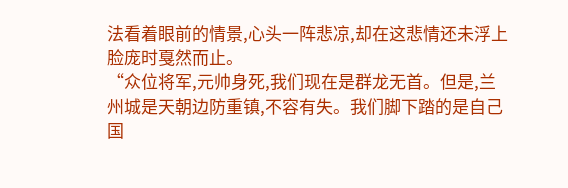法看着眼前的情景,心头一阵悲凉,却在这悲情还未浮上脸庞时戛然而止。
“众位将军,元帅身死,我们现在是群龙无首。但是,兰州城是天朝边防重镇,不容有失。我们脚下踏的是自己国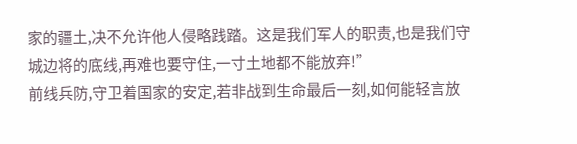家的疆土,决不允许他人侵略践踏。这是我们军人的职责,也是我们守城边将的底线,再难也要守住,一寸土地都不能放弃!”
前线兵防,守卫着国家的安定,若非战到生命最后一刻,如何能轻言放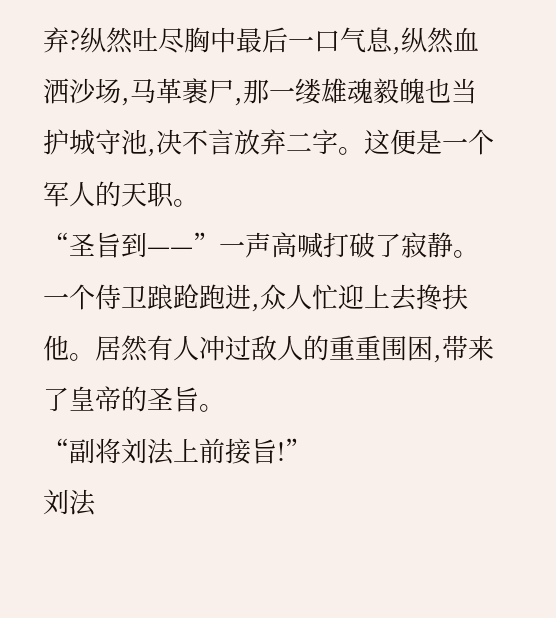弃?纵然吐尽胸中最后一口气息,纵然血洒沙场,马革裹尸,那一缕雄魂毅魄也当护城守池,决不言放弃二字。这便是一个军人的天职。
“圣旨到——”一声高喊打破了寂静。
一个侍卫踉跄跑进,众人忙迎上去搀扶他。居然有人冲过敌人的重重围困,带来了皇帝的圣旨。
“副将刘法上前接旨!”
刘法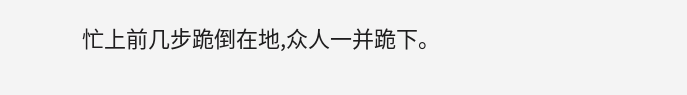忙上前几步跪倒在地,众人一并跪下。